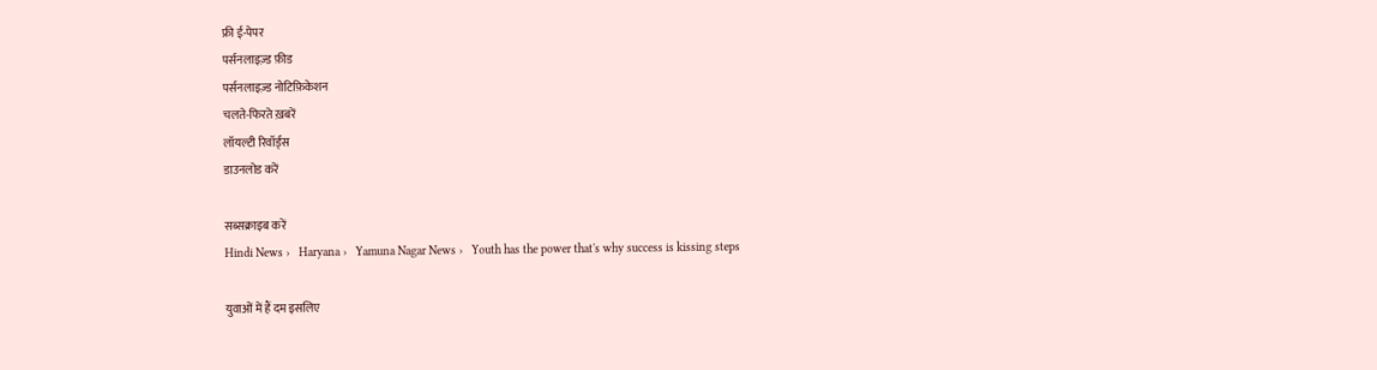फ्री ई-पेपर
पर्सनलाइज़्ड फ़ीड
पर्सनलाइज़्ड नोटिफ़िकेशन
चलते-फिरते ख़बरें
लॉयल्टी रिवॉर्ड्स
डाउनलोड करें

सब्सक्राइब करें
Hindi News ›   Haryana ›   Yamuna Nagar News ›   Youth has the power that's why success is kissing steps

युवाओं में हैं दम इसलिए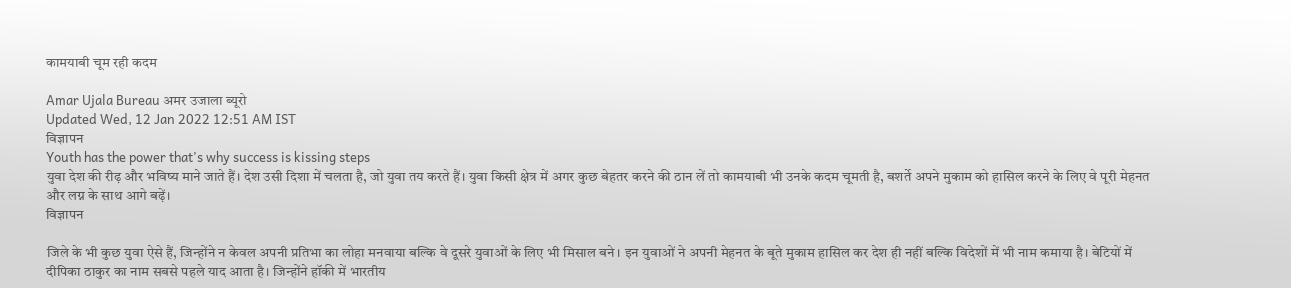कामयाबी चूम रही कदम

Amar Ujala Bureau अमर उजाला ब्यूरो
Updated Wed, 12 Jan 2022 12:51 AM IST
विज्ञापन
Youth has the power that's why success is kissing steps
युवा देश की रीढ़ और भविष्य माने जाते हैं। देश उसी दिशा में चलता है, जो युवा तय करते हैं। युवा किसी क्षेत्र में अगर कुछ बेहतर करने की ठान लें तो कामयाबी भी उनके कदम चूमती है, बशर्ते अपने मुकाम को हासिल करने के लिए वे पूरी मेहनत और लग्न के साथ आगे बढ़ें।
विज्ञापन

जिले के भी कुछ युवा ऐसे हैं, जिन्होंने न केवल अपनी प्रतिभा का लोहा मनवाया बल्कि वे दूसरे युवाओं के लिए भी मिसाल बने। इन युवाओं ने अपनी मेहनत के बूते मुकाम हासिल कर देश ही नहीं बल्कि विदेशों में भी नाम कमाया है। बेटियों में दीपिका ठाकुर का नाम सबसे पहले याद आता है। जिन्होंने हॉकी में भारतीय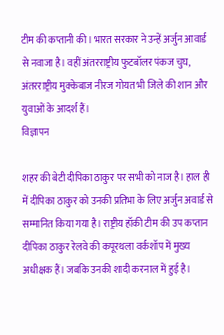टीम की कप्तानी की। भारत सरकार ने उन्हें अर्जुन आवार्ड से नवाजा है। वहीं अंतरराष्ट्रीय फुटबॉलर पंकज चुघ, अंतरराष्ट्रीय मुक्केबाज नीरज गोयत भी जिले की शान और युवाओं के आदर्श हैं।
विज्ञापन

शहर की बेटी दीपिका ठाकुर पर सभी को नाज है। हाल ही में दीपिका ठाकुर को उनकी प्रतिभा के लिए अर्जुन अवार्ड से सम्मानित किया गया है। राष्ट्रीय हॉकी टीम की उप कप्तान दीपिका ठाकुर रेलवे की कपूरथला वर्कशॉप में मुख्य अधीक्षक हैं। जबकि उनकी शादी करनाल में हुई है।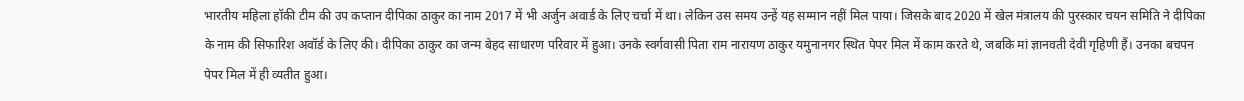भारतीय महिला हॉकी टीम की उप कप्तान दीपिका ठाकुर का नाम 2017 में भी अर्जुन अवार्ड के लिए चर्चा में था। लेकिन उस समय उन्हें यह सम्मान नहीं मिल पाया। जिसके बाद 2020 में खेल मंत्रालय की पुरस्कार चयन समिति ने दीपिका के नाम की सिफारिश अवॉर्ड के लिए की। दीपिका ठाकुर का जन्म बेहद साधारण परिवार में हुआ। उनके स्वर्गवासी पिता राम नारायण ठाकुर यमुनानगर स्थित पेपर मिल में काम करते थे, जबकि मां ज्ञानवती देवी गृहिणी हैं। उनका बचपन पेपर मिल में ही व्यतीत हुआ।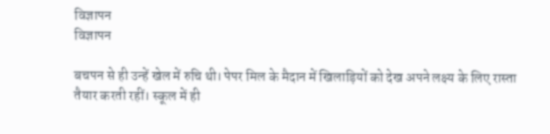विज्ञापन
विज्ञापन

बचपन से ही उन्हें खेल में रुचि थी। पेपर मिल के मैदान में खिलाड़ियों को देख अपने लक्ष्य के लिए रास्ता तैयार करती रहीं। स्कूल में ही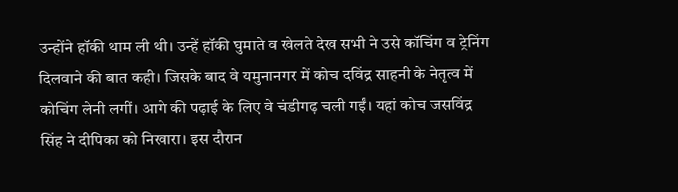उन्होंने हॉकी थाम ली थी। उन्हें हॉकी घुमाते व खेलते देख सभी ने उसे कॉचिंग व ट्रेनिंग दिलवाने की बात कही। जिसके बाद वे यमुनानगर में कोच दविंद्र साहनी के नेतृत्व में कोचिंग लेनी लगीं। आगे की पढ़ाई के लिए वे चंडीगढ़ चली गईं। यहां कोच जसविंद्र सिंह ने दीपिका को निखारा। इस दौरान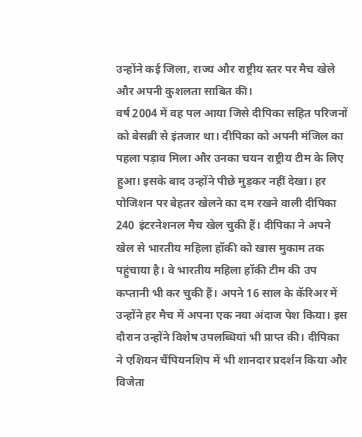उन्होंने कई जिला, राज्य और राष्ट्रीय स्तर पर मैच खेले और अपनी कुशलता साबित की।
वर्ष 2004 में वह पल आया जिसे दीपिका सहित परिजनों को बेसब्री से इंतजार था। दीपिका को अपनी मंजिल का पहला पड़ाव मिला और उनका चयन राष्ट्रीय टीम के लिए हुआ। इसके बाद उन्होंने पीछे मुड़कर नहीं देखा। हर
पोजिशन पर बेहतर खेलने का दम रखने वाली दीपिका 240 इंटरनेशनल मैच खेल चुकी हैं। दीपिका ने अपने खेल से भारतीय महिला हॉकी को खास मुकाम तक पहुंचाया है। वे भारतीय महिला हॉकी टीम की उप कप्तानी भी कर चुकी हैं। अपने 16 साल के कॅरिअर में उन्होंने हर मैच में अपना एक नया अंदाज पेश किया। इस दौरान उन्होंने विशेष उपलब्धियां भी प्राप्त की। दीपिका ने एशियन चैंपियनशिप में भी शानदार प्रदर्शन किया और विजेता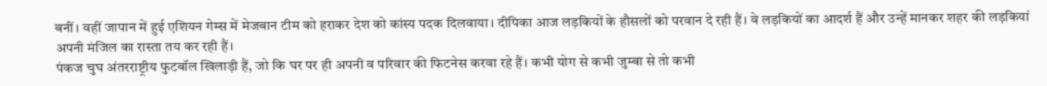बनीं। वहीं जापान में हुई एशियन गेम्स में मेजबान टीम को हराकर देश को कांस्य पदक दिलवाया। दीपिका आज लड़कियों के हौसलों को परवान दे रही हैं। वे लड़कियों का आदर्श हैं और उन्हें मानकर शहर की लड़कियां अपनी मंजिल का रास्ता तय कर रही हैं।
पंकज चुघ अंतरराष्ट्रीय फुटबॉल खिलाड़ी हैं, जो कि घर पर ही अपनी व परिवार की फिटनेस करवा रहे हैं। कभी योग से कभी जुम्बा से तो कभी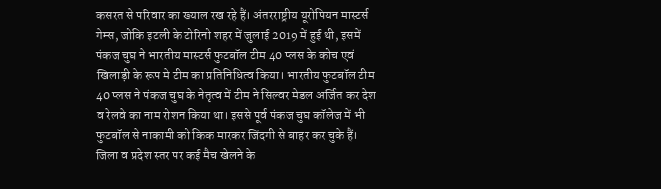कसरत से परिवार का ख्याल रख रहे हैं। अंतरराष्ट्रीय यूरोपियन मास्टर्स गेम्स, जोकि इटली के टोरिनो शहर में जुलाई 2019 में हुई थी, इसमें पंकज चुघ ने भारतीय मास्टर्स फुटबॉल टीम 40 प्लस के कोच एवं खिलाड़ी के रूप मे टीम का प्रतिनिधित्व किया। भारतीय फुटबॉल टीम 40 प्लस ने पंकज चुघ के नेतृत्व में टीम ने सिल्वर मेडल अर्जित कर देश व रेलवे का नाम रोशन किया था। इससे पूर्व पंकज चुघ कॉलेज में भी फुटबॉल से नाकामी को किक मारकर जिंदगी से बाहर कर चुके हैं। जिला व प्रदेश स्तर पर कई मैच खेलने के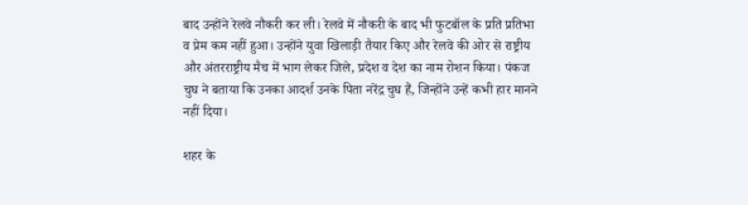बाद उन्होंने रेलवे नौकरी कर ली। रेलवे में नौकरी के बाद भी फुटबॉल के प्रति प्रतिभा व प्रेम कम नहीं हुआ। उन्होंने युवा खिलाड़ी तैयार किए और रेलवे की ओर से राष्ट्रीय और अंतरराष्ट्रीय मैच में भाग लेकर जिले, प्रदेश व देश का नाम रोशन किया। पंकज चुघ ने बताया कि उनका आदर्श उनके पिता नरेंद्र चुघ हैं, जिन्होंने उन्हें कभी हार मानने नहीं दिया।

शहर के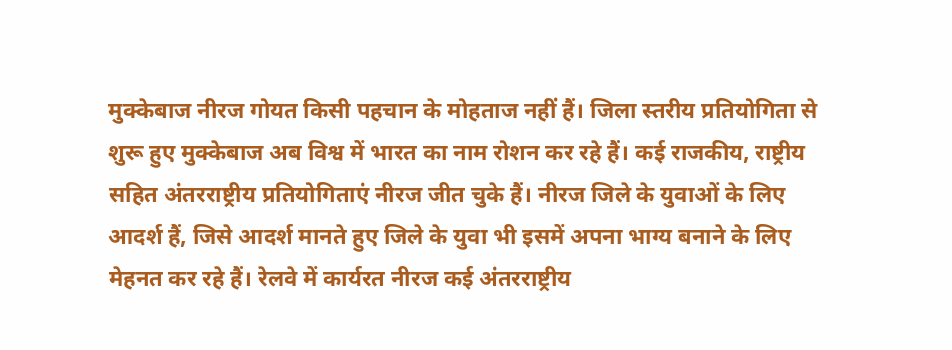मुक्केबाज नीरज गोयत किसी पहचान के मोहताज नहीं हैं। जिला स्तरीय प्रतियोगिता से शुरू हुए मुक्केबाज अब विश्व में भारत का नाम रोशन कर रहे हैं। कई राजकीय, राष्ट्रीय सहित अंतरराष्ट्रीय प्रतियोगिताएं नीरज जीत चुके हैं। नीरज जिले के युवाओं के लिए आदर्श हैं, जिसे आदर्श मानते हुए जिले के युवा भी इसमें अपना भाग्य बनाने के लिए मेहनत कर रहे हैं। रेलवे में कार्यरत नीरज कई अंतरराष्ट्रीय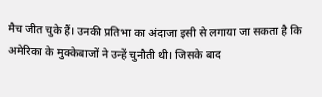मैच जीत चुके हैं। उनकी प्रतिभा का अंदाजा इसी से लगाया जा सकता है कि अमेरिका के मुक्केबाजों ने उन्हें चुनौती थी। जिसके बाद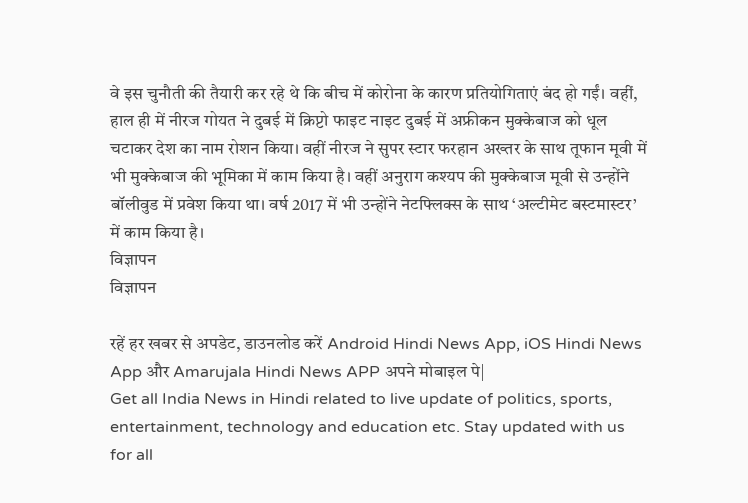वे इस चुनौती की तैयारी कर रहे थे कि बीच में कोरोना के कारण प्रतियोगिताएं बंद हो गईं। वहीं, हाल ही में नीरज गोयत ने दुबई में क्रिप्टो फाइट नाइट दुबई में अफ्रीकन मुक्केबाज को धूल चटाकर देश का नाम रोशन किया। वहीं नीरज ने सुपर स्टार फरहान अख्तर के साथ तूफान मूवी में भी मुक्केबाज की भूमिका में काम किया है। वहीं अनुराग कश्यप की मुक्केबाज मूवी से उन्होंने बॉलीवुड में प्रवेश किया था। वर्ष 2017 में भी उन्होंने नेटफ्लिक्स के साथ ‘अल्टीमेट बस्टमास्टर’ में काम किया है।
विज्ञापन
विज्ञापन

रहें हर खबर से अपडेट, डाउनलोड करें Android Hindi News App, iOS Hindi News App और Amarujala Hindi News APP अपने मोबाइल पे|
Get all India News in Hindi related to live update of politics, sports, entertainment, technology and education etc. Stay updated with us for all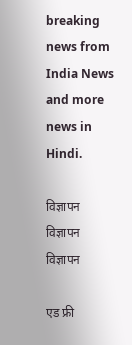breaking news from India News and more news in Hindi.

विज्ञापन
विज्ञापन
विज्ञापन

एड फ्री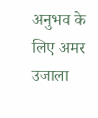अनुभव के लिए अमर उजाला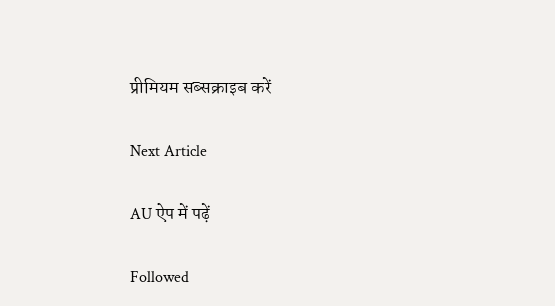प्रीमियम सब्सक्राइब करें

Next Article

AU ऐप में पढ़ें

Followed